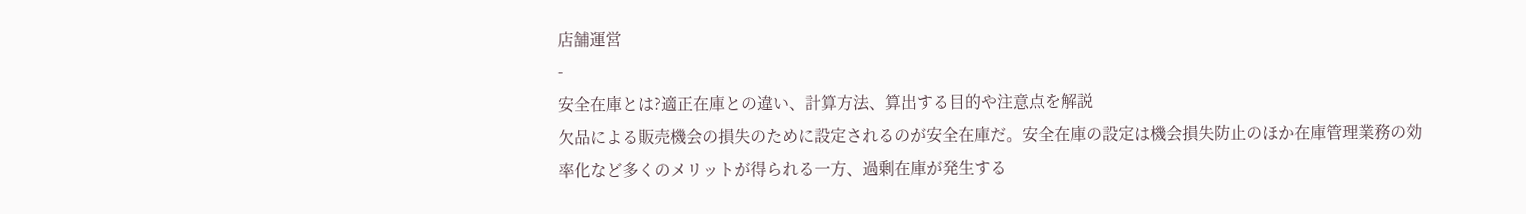店舗運営
-
安全在庫とは?適正在庫との違い、計算方法、算出する目的や注意点を解説
欠品による販売機会の損失のために設定されるのが安全在庫だ。安全在庫の設定は機会損失防止のほか在庫管理業務の効率化など多くのメリットが得られる一方、過剰在庫が発生する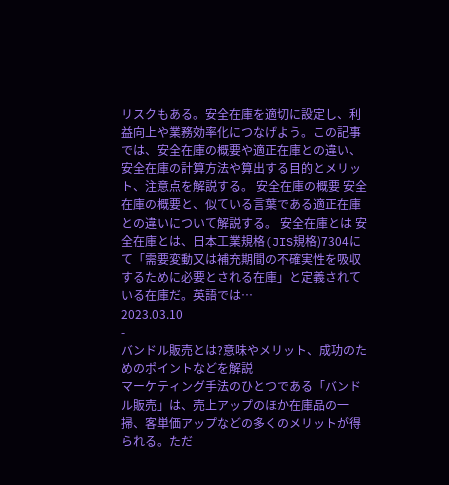リスクもある。安全在庫を適切に設定し、利益向上や業務効率化につなげよう。この記事では、安全在庫の概要や適正在庫との違い、安全在庫の計算方法や算出する目的とメリット、注意点を解説する。 安全在庫の概要 安全在庫の概要と、似ている言葉である適正在庫との違いについて解説する。 安全在庫とは 安全在庫とは、日本工業規格(JIS規格)7304にて「需要変動又は補充期間の不確実性を吸収するために必要とされる在庫」と定義されている在庫だ。英語では…
2023.03.10
-
バンドル販売とは?意味やメリット、成功のためのポイントなどを解説
マーケティング手法のひとつである「バンドル販売」は、売上アップのほか在庫品の一掃、客単価アップなどの多くのメリットが得られる。ただ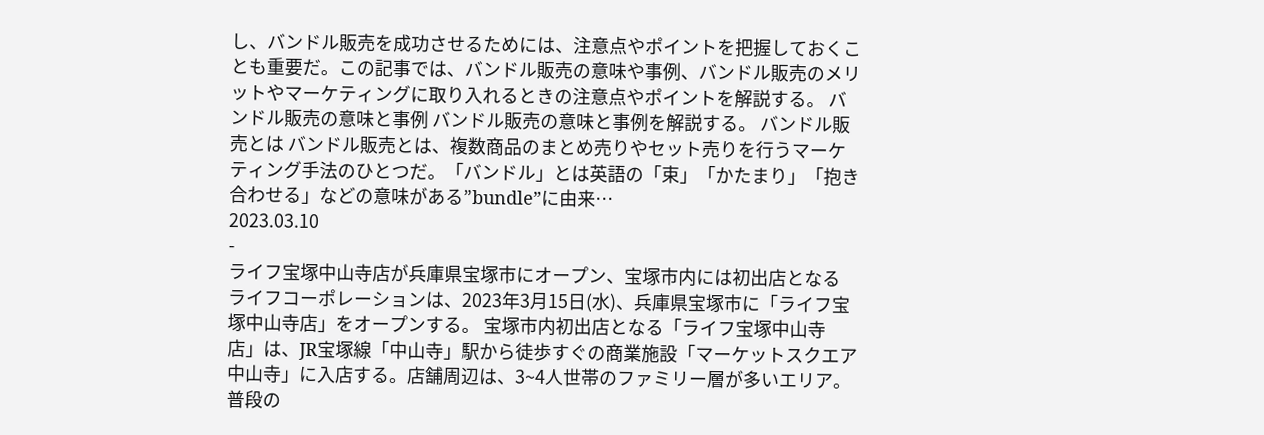し、バンドル販売を成功させるためには、注意点やポイントを把握しておくことも重要だ。この記事では、バンドル販売の意味や事例、バンドル販売のメリットやマーケティングに取り入れるときの注意点やポイントを解説する。 バンドル販売の意味と事例 バンドル販売の意味と事例を解説する。 バンドル販売とは バンドル販売とは、複数商品のまとめ売りやセット売りを行うマーケティング手法のひとつだ。「バンドル」とは英語の「束」「かたまり」「抱き合わせる」などの意味がある”bundle”に由来…
2023.03.10
-
ライフ宝塚中山寺店が兵庫県宝塚市にオープン、宝塚市内には初出店となる
ライフコーポレーションは、2023年3月15日(水)、兵庫県宝塚市に「ライフ宝塚中山寺店」をオープンする。 宝塚市内初出店となる「ライフ宝塚中山寺店」は、JR宝塚線「中山寺」駅から徒歩すぐの商業施設「マーケットスクエア中山寺」に入店する。店舗周辺は、3~4人世帯のファミリー層が多いエリア。 普段の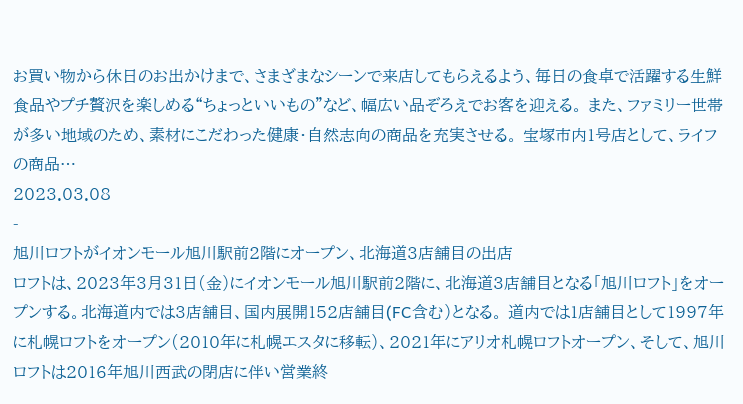お買い物から休日のお出かけまで、さまざまなシーンで来店してもらえるよう、毎日の食卓で活躍する生鮮食品やプチ贅沢を楽しめる“ちょっといいもの”など、幅広い品ぞろえでお客を迎える。 また、ファミリー世帯が多い地域のため、素材にこだわった健康・自然志向の商品を充実させる。 宝塚市内1号店として、ライフの商品…
2023.03.08
-
旭川ロフトがイオンモール旭川駅前2階にオープン、北海道3店舗目の出店
ロフトは、2023年3月31日(金)にイオンモール旭川駅前2階に、北海道3店舗目となる「旭川ロフト」をオープンする。北海道内では3店舗目、国内展開152店舗目(FC含む)となる。 道内では1店舗目として1997年に札幌ロフトをオープン(2010年に札幌エスタに移転)、2021年にアリオ札幌ロフトオープン、そして、旭川ロフトは2016年旭川西武の閉店に伴い営業終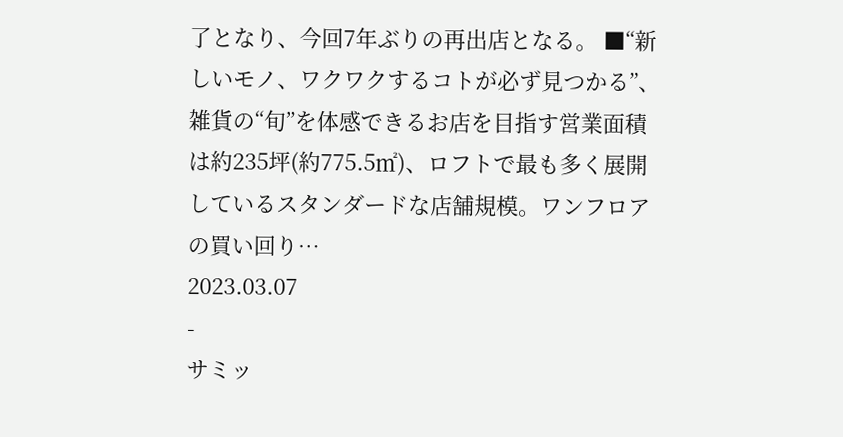了となり、今回7年ぶりの再出店となる。 ■“新しいモノ、ワクワクするコトが必ず見つかる”、雑貨の“旬”を体感できるお店を目指す営業面積は約235坪(約775.5㎡)、ロフトで最も多く展開しているスタンダードな店舗規模。ワンフロアの買い回り…
2023.03.07
-
サミッ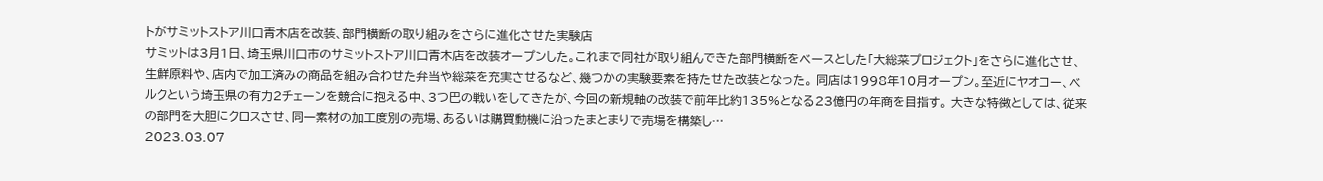トがサミットストア川口青木店を改装、部門横断の取り組みをさらに進化させた実験店
サミットは3月1日、埼玉県川口市のサミットストア川口青木店を改装オープンした。これまで同社が取り組んできた部門横断をベースとした「大総菜プロジェクト」をさらに進化させ、生鮮原料や、店内で加工済みの商品を組み合わせた弁当や総菜を充実させるなど、幾つかの実験要素を持たせた改装となった。 同店は1998年10月オープン。至近にヤオコー、ベルクという埼玉県の有力2チェーンを競合に抱える中、3つ巴の戦いをしてきたが、今回の新規軸の改装で前年比約135%となる23億円の年商を目指す。 大きな特徴としては、従来の部門を大胆にクロスさせ、同一素材の加工度別の売場、あるいは購買動機に沿ったまとまりで売場を構築し…
2023.03.07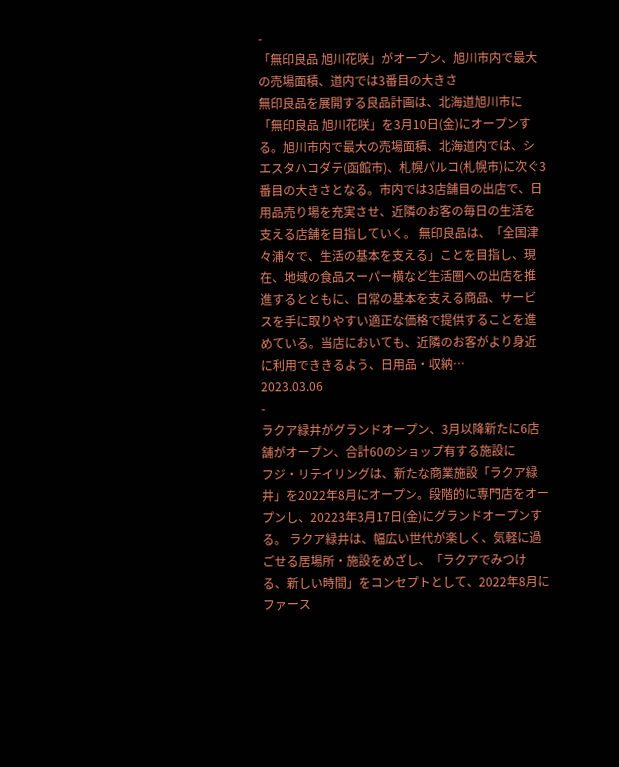-
「無印良品 旭川花咲」がオープン、旭川市内で最大の売場面積、道内では3番目の大きさ
無印良品を展開する良品計画は、北海道旭川市に「無印良品 旭川花咲」を3月10日(金)にオープンする。旭川市内で最大の売場面積、北海道内では、シエスタハコダテ(函館市)、札幌パルコ(札幌市)に次ぐ3番目の大きさとなる。市内では3店舗目の出店で、日用品売り場を充実させ、近隣のお客の毎日の生活を支える店舗を目指していく。 無印良品は、「全国津々浦々で、生活の基本を支える」ことを目指し、現在、地域の食品スーパー横など生活圏への出店を推進するとともに、日常の基本を支える商品、サービスを手に取りやすい適正な価格で提供することを進めている。当店においても、近隣のお客がより身近に利用でききるよう、日用品・収納…
2023.03.06
-
ラクア緑井がグランドオープン、3月以降新たに6店舗がオープン、合計60のショップ有する施設に
フジ・リテイリングは、新たな商業施設「ラクア緑井」を2022年8月にオープン。段階的に専門店をオープンし、20223年3月17日(金)にグランドオープンする。 ラクア緑井は、幅広い世代が楽しく、気軽に過ごせる居場所・施設をめざし、「ラクアでみつける、新しい時間」をコンセプトとして、2022年8月にファース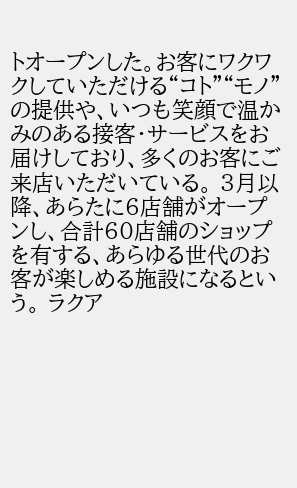トオープンした。お客にワクワクしていただける“コト”“モノ”の提供や、いつも笑顔で温かみのある接客・サービスをお届けしており、多くのお客にご来店いただいている。 3月以降、あらたに6店舗がオープンし、合計60店舗のショップを有する、あらゆる世代のお客が楽しめる施設になるという。 ラクア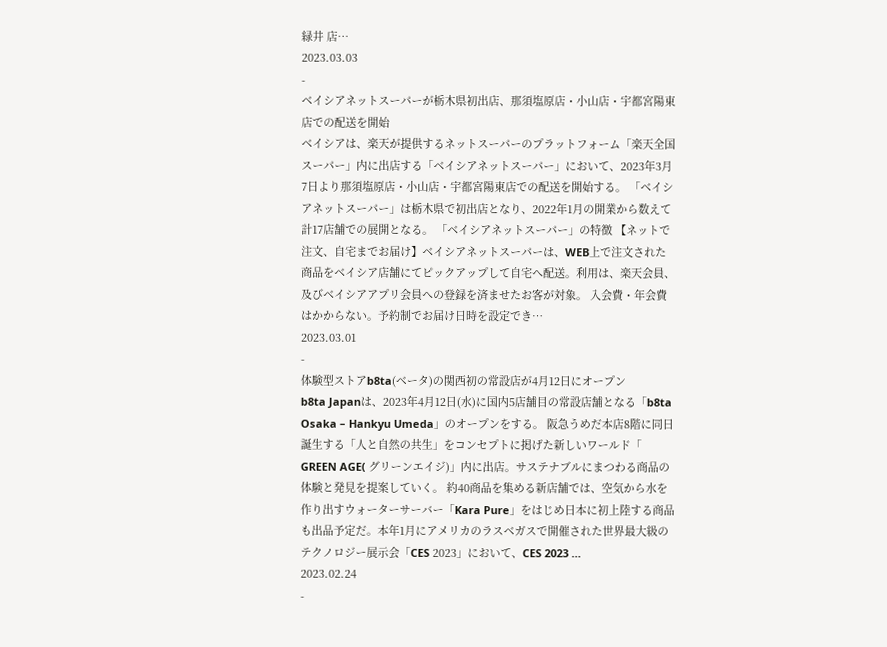緑井 店…
2023.03.03
-
ベイシアネットスーパーが栃木県初出店、那須塩原店・小山店・宇都宮陽東店での配送を開始
ベイシアは、楽天が提供するネットスーパーのプラットフォーム「楽天全国スーパー」内に出店する「ベイシアネットスーパー」において、2023年3月7日より那須塩原店・小山店・宇都宮陽東店での配送を開始する。 「ベイシアネットスーパー」は栃木県で初出店となり、2022年1月の開業から数えて計17店舗での展開となる。 「ベイシアネットスーパー」の特徴 【ネットで注文、自宅までお届け】ベイシアネットスーパーは、WEB上で注文された商品をベイシア店舗にてピックアップして自宅へ配送。利用は、楽天会員、及びベイシアアプリ会員への登録を済ませたお客が対象。 入会費・年会費はかからない。予約制でお届け日時を設定でき…
2023.03.01
-
体験型ストアb8ta(ベータ)の関西初の常設店が4月12日にオープン
b8ta Japanは、2023年4月12日(水)に国内5店舗目の常設店舗となる「b8ta Osaka – Hankyu Umeda」のオープンをする。 阪急うめだ本店8階に同日誕生する「人と自然の共生」をコンセプトに掲げた新しいワールド「 GREEN AGE( グリーンエイジ)」内に出店。サステナブルにまつわる商品の体験と発見を提案していく。 約40商品を集める新店舗では、空気から水を作り出すウォーターサーバー「Kara Pure」をはじめ日本に初上陸する商品も出品予定だ。本年1月にアメリカのラスベガスで開催された世界最大級のテクノロジー展示会「CES 2023」において、CES 2023 …
2023.02.24
-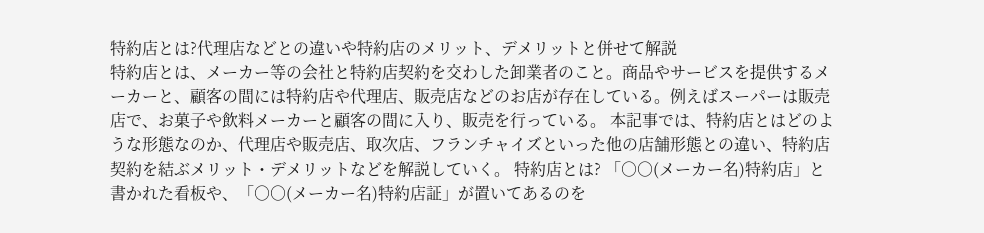特約店とは?代理店などとの違いや特約店のメリット、デメリットと併せて解説
特約店とは、メーカー等の会社と特約店契約を交わした卸業者のこと。商品やサービスを提供するメーカーと、顧客の間には特約店や代理店、販売店などのお店が存在している。例えばスーパーは販売店で、お菓子や飲料メーカーと顧客の間に入り、販売を行っている。 本記事では、特約店とはどのような形態なのか、代理店や販売店、取次店、フランチャイズといった他の店舗形態との違い、特約店契約を結ぶメリット・デメリットなどを解説していく。 特約店とは? 「○○(メーカー名)特約店」と書かれた看板や、「○○(メーカー名)特約店証」が置いてあるのを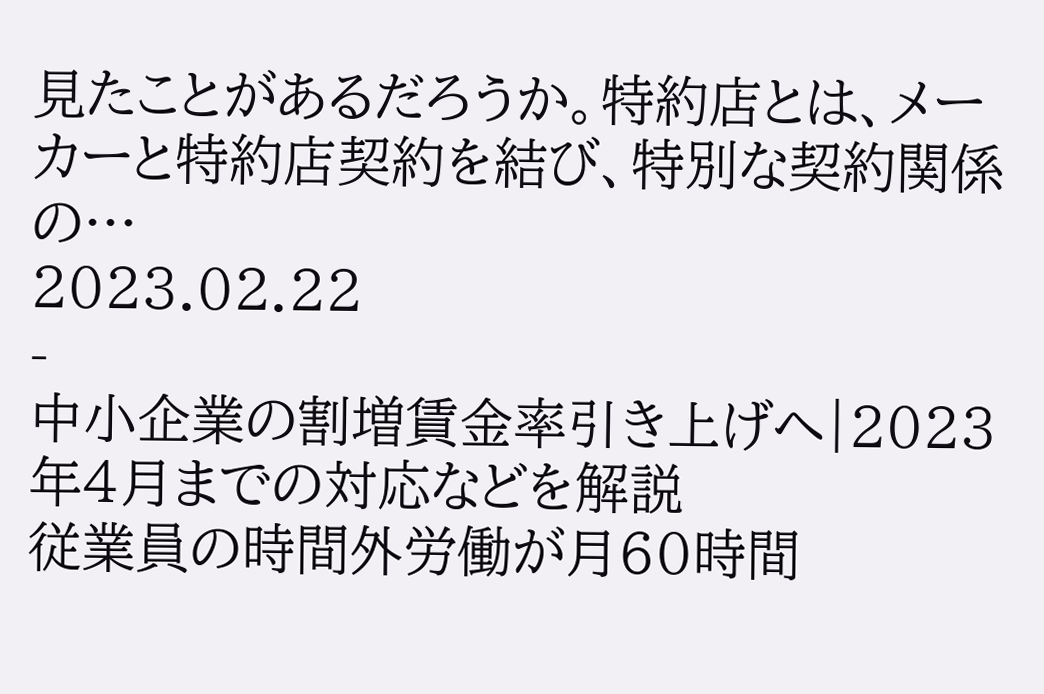見たことがあるだろうか。特約店とは、メーカーと特約店契約を結び、特別な契約関係の…
2023.02.22
-
中小企業の割増賃金率引き上げへ|2023年4月までの対応などを解説
従業員の時間外労働が月60時間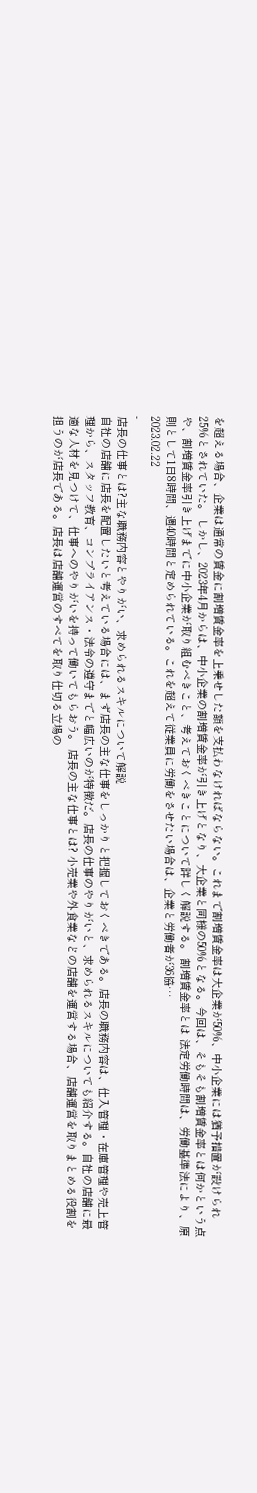を超える場合、企業は通常の賃金に割増賃金率を上乗せした額を支払わなければならない。これまで割増賃金率は大企業が50%、中小企業には猶予措置が設けられ25%とされていた。 しかし、2023年4月からは、中小企業の割増賃金率が引き上げとなり、大企業と同様の50%となる。今回は、そもそも割増賃金率とは何かという点や、割増賃金率引き上げまでに中小企業が取り組むべきこと、考えておくべきことについて詳しく解説する。 割増賃金率とは 法定労働時間は、労働基準法により、原則として1日8時間、週40時間と定められている。これを超えて従業員に労働をさせたい場合は、企業と労働者が36協…
2023.02.22
-
店長の仕事とは?主な職務内容とやりがい、求められるスキルについて解説
自社の店舗に店長を配置したいと考えている場合には、まず店長の主な仕事をしっかりと把握しておくべきである。店長の職務内容は、仕入管理・在庫管理や売上管理から、スタッフ教育、コンプライアンス・法令の遵守までと幅広いのが特徴だ。店長の仕事のやりがいと、求められるスキルについても紹介する。自社の店舗に最適な人材を見つけて、仕事へのやりがいを持って働いてもらおう。 店長の主な仕事とは? 小売業や外食業などの店舗を運営する場合、店舗運営を取りまとめる役割を担うのが店長である。店長は店舗運営のすべてを取り仕切る立場の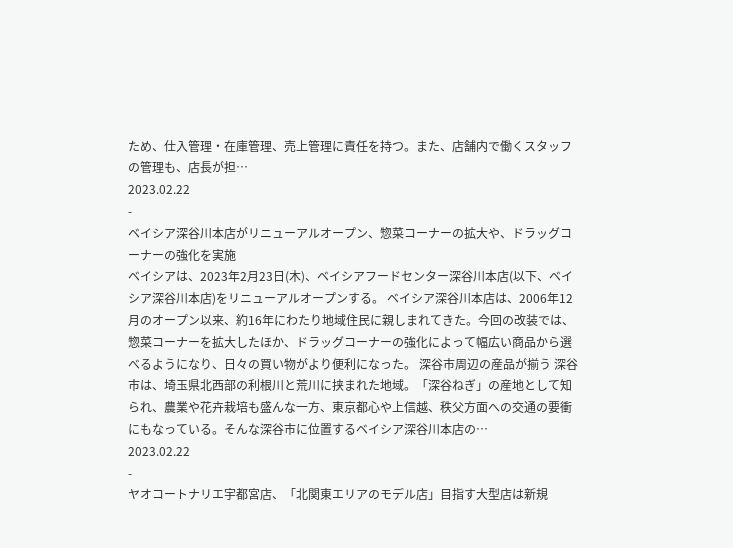ため、仕入管理・在庫管理、売上管理に責任を持つ。また、店舗内で働くスタッフの管理も、店長が担…
2023.02.22
-
ベイシア深谷川本店がリニューアルオープン、惣菜コーナーの拡大や、ドラッグコーナーの強化を実施
ベイシアは、2023年2月23日(木)、ベイシアフードセンター深谷川本店(以下、ベイシア深谷川本店)をリニューアルオープンする。 ベイシア深谷川本店は、2006年12月のオープン以来、約16年にわたり地域住民に親しまれてきた。今回の改装では、惣菜コーナーを拡大したほか、ドラッグコーナーの強化によって幅広い商品から選べるようになり、日々の買い物がより便利になった。 深谷市周辺の産品が揃う 深谷市は、埼玉県北西部の利根川と荒川に挟まれた地域。「深谷ねぎ」の産地として知られ、農業や花卉栽培も盛んな一方、東京都心や上信越、秩父方面への交通の要衝にもなっている。そんな深谷市に位置するベイシア深谷川本店の…
2023.02.22
-
ヤオコートナリエ宇都宮店、「北関東エリアのモデル店」目指す大型店は新規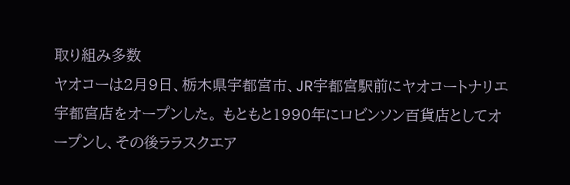取り組み多数
ヤオコーは2月9日、栃木県宇都宮市、JR宇都宮駅前にヤオコートナリエ宇都宮店をオープンした。 もともと1990年にロビンソン百貨店としてオープンし、その後ララスクエア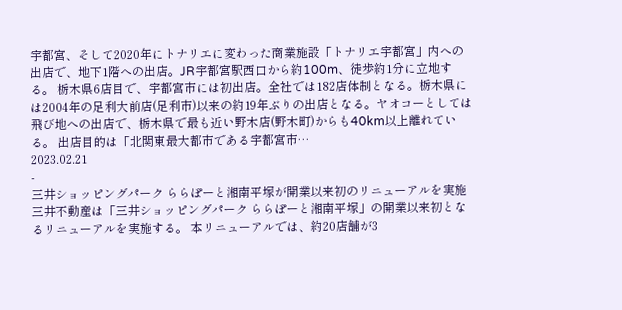宇都宮、そして2020年にトナリエに変わった商業施設「トナリエ宇都宮」内への出店で、地下1階への出店。JR宇都宮駅西口から約100m、徒歩約1分に立地する。 栃木県6店目で、宇都宮市には初出店。全社では182店体制となる。栃木県には2004年の足利大前店(足利市)以来の約19年ぶりの出店となる。ヤオコーとしては飛び地への出店で、栃木県で最も近い野木店(野木町)からも40km以上離れている。 出店目的は「北関東最大都市である宇都宮市…
2023.02.21
-
三井ショッピングパーク ららぽーと湘南平塚が開業以来初のリニューアルを実施
三井不動産は「三井ショッピングパーク ららぽーと湘南平塚」の開業以来初となるリニューアルを実施する。 本リニューアルでは、約20店舗が3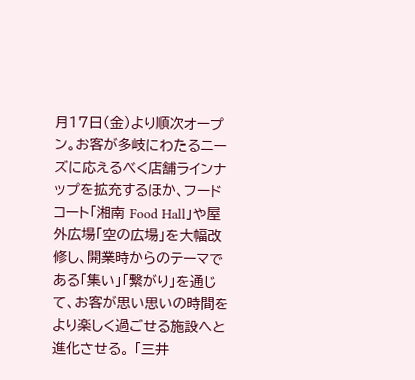月17日(金)より順次オープン。お客が多岐にわたるニーズに応えるべく店舗ラインナップを拡充するほか、フードコート「湘南 Food Hall」や屋外広場「空の広場」を大幅改修し、開業時からのテーマである「集い」「繋がり」を通じて、お客が思い思いの時間をより楽しく過ごせる施設へと進化させる。 「三井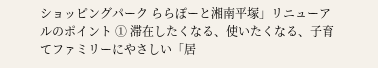ショッピングパーク ららぽーと湘南平塚」リニューアルのポイント ① 滞在したくなる、使いたくなる、子育てファミリーにやさしい「居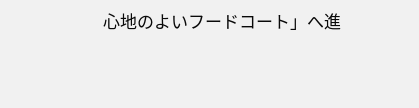⼼地のよいフードコート」へ進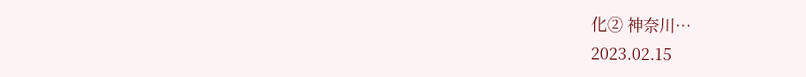化② 神奈川…
2023.02.15